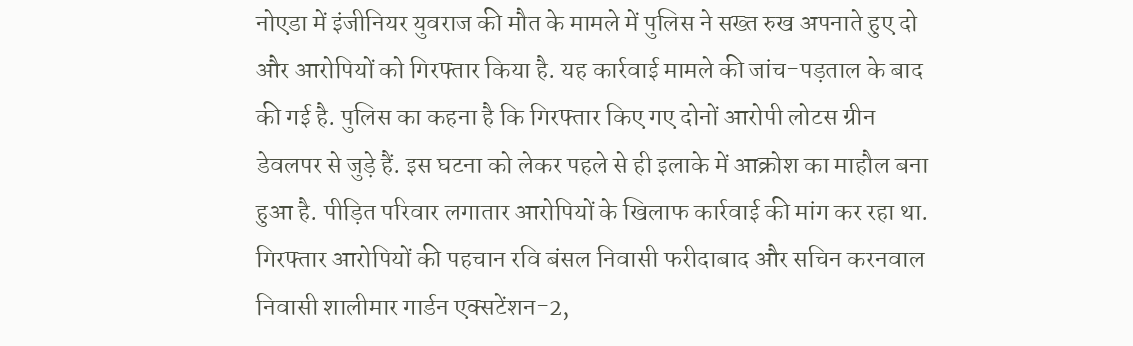नोएडा में इंजीनियर युवराज की मौत के मामले में पुलिस ने सख्त रुख अपनाते हुए दो और आरोपियों को गिरफ्तार किया है. यह कार्रवाई मामले की जांच-पड़ताल के बाद की गई है. पुलिस का कहना है कि गिरफ्तार किए गए दोनों आरोपी लोटस ग्रीन डेवलपर से जुड़े हैं. इस घटना को लेकर पहले से ही इलाके में आक्रोश का माहौल बना हुआ है. पीड़ित परिवार लगातार आरोपियों के खिलाफ कार्रवाई की मांग कर रहा था.
गिरफ्तार आरोपियों की पहचान रवि बंसल निवासी फरीदाबाद और सचिन करनवाल निवासी शालीमार गार्डन एक्सटेंशन-2,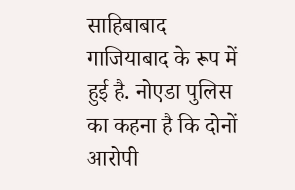साहिबाबाद गाजियाबाद के रूप में हुई है. नोएडा पुलिस का कहना है कि दोनों आरोपी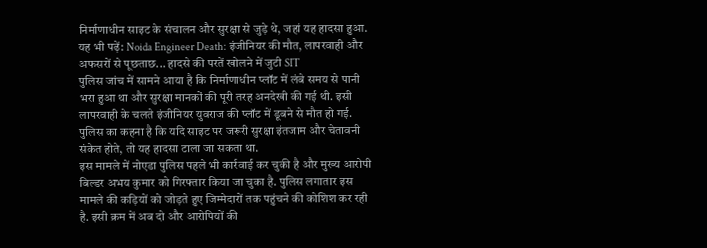निर्माणाधीन साइट के संचालन और सुरक्षा से जुड़े थे, जहां यह हादसा हुआ.
यह भी पढ़ें: Noida Engineer Death: इंजीनियर की मौत, लापरवाही और अफसरों से पूछताछ... हादसे की परतें खोलने में जुटी SIT
पुलिस जांच में सामने आया है कि निर्माणाधीन प्लॉट में लंबे समय से पानी भरा हुआ था और सुरक्षा मानकों की पूरी तरह अनदेखी की गई थी. इसी लापरवाही के चलते इंजीनियर युवराज की प्लॉट में डूबने से मौत हो गई. पुलिस का कहना है कि यदि साइट पर जरूरी सुरक्षा इंतजाम और चेतावनी संकेत होते, तो यह हादसा टाला जा सकता था.
इस मामले में नोएडा पुलिस पहले भी कार्रवाई कर चुकी है और मुख्य आरोपी बिल्डर अभय कुमार को गिरफ्तार किया जा चुका है. पुलिस लगातार इस मामले की कड़ियों को जोड़ते हुए जिम्मेदारों तक पहुंचने की कोशिश कर रही है. इसी क्रम में अब दो और आरोपियों की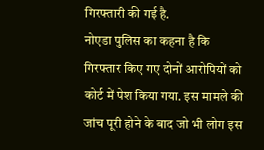गिरफ्तारी की गई है.
नोएडा पुलिस का कहना है कि गिरफ्तार किए गए दोनों आरोपियों को कोर्ट में पेश किया गया. इस मामले की जांच पूरी होने के बाद जो भी लोग इस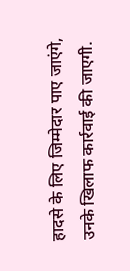हादसे के लिए जिम्मेदार पाए जाएंगे, उनके खिलाफ कार्रवाई की जाएगी.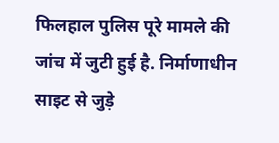फिलहाल पुलिस पूरे मामले की जांच में जुटी हुई है. निर्माणाधीन साइट से जुड़े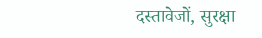दस्तावेजों, सुरक्षा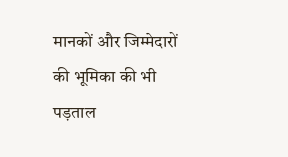मानकों और जिम्मेदारों की भूमिका की भी पड़ताल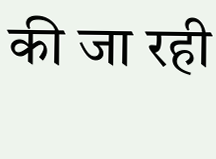की जा रही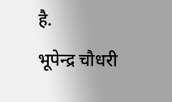है.
भूपेन्द्र चौधरी